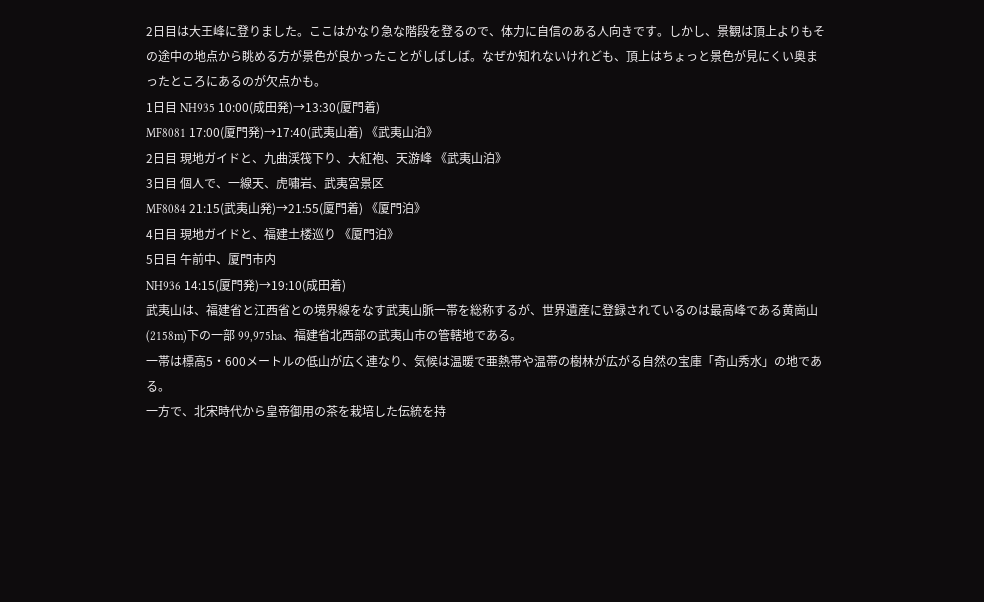2日目は大王峰に登りました。ここはかなり急な階段を登るので、体力に自信のある人向きです。しかし、景観は頂上よりもその途中の地点から眺める方が景色が良かったことがしばしば。なぜか知れないけれども、頂上はちょっと景色が見にくい奥まったところにあるのが欠点かも。
1日目 NH935 10:00(成田発)→13:30(厦門着)
MF8081 17:00(厦門発)→17:40(武夷山着) 《武夷山泊》
2日目 現地ガイドと、九曲渓筏下り、大紅袍、天游峰 《武夷山泊》
3日目 個人で、一線天、虎嘯岩、武夷宮景区
MF8084 21:15(武夷山発)→21:55(厦門着) 《厦門泊》
4日目 現地ガイドと、福建土楼巡り 《厦門泊》
5日目 午前中、厦門市内
NH936 14:15(厦門発)→19:10(成田着)
武夷山は、福建省と江西省との境界線をなす武夷山脈一帯を総称するが、世界遺産に登録されているのは最高峰である黄崗山(2158m)下の一部 99,975ha、福建省北西部の武夷山市の管轄地である。
一帯は標高5・600メートルの低山が広く連なり、気候は温暖で亜熱帯や温帯の樹林が広がる自然の宝庫「奇山秀水」の地である。
一方で、北宋時代から皇帝御用の茶を栽培した伝統を持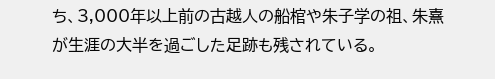ち、3,000年以上前の古越人の船棺や朱子学の祖、朱熹が生涯の大半を過ごした足跡も残されている。